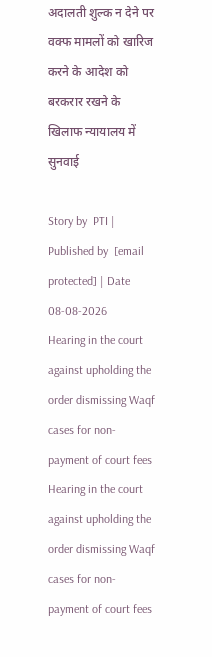अदालती शुल्क न देने पर वक्फ मामलों को खारिज करने के आदेश को बरकरार रखने के खिलाफ न्यायालय में सुनवाई

Story by  PTI | Published by  [email protected] | Date 08-08-2026
Hearing in the court against upholding the order dismissing Waqf cases for non-payment of court fees
Hearing in the court against upholding the order dismissing Waqf cases for non-payment of court fees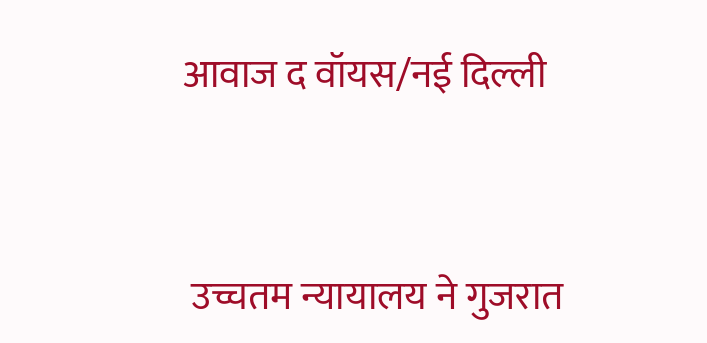आवाज द वॉयस/नई दिल्ली


 उच्चतम न्यायालय ने गुजरात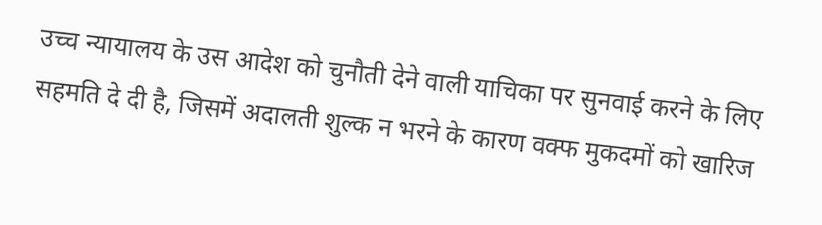उच्च न्यायालय के उस आदेश को चुनौती देने वाली याचिका पर सुनवाई करने के लिए सहमति दे दी है, जिसमें अदालती शुल्क न भरने के कारण वक्फ मुकदमों को खारिज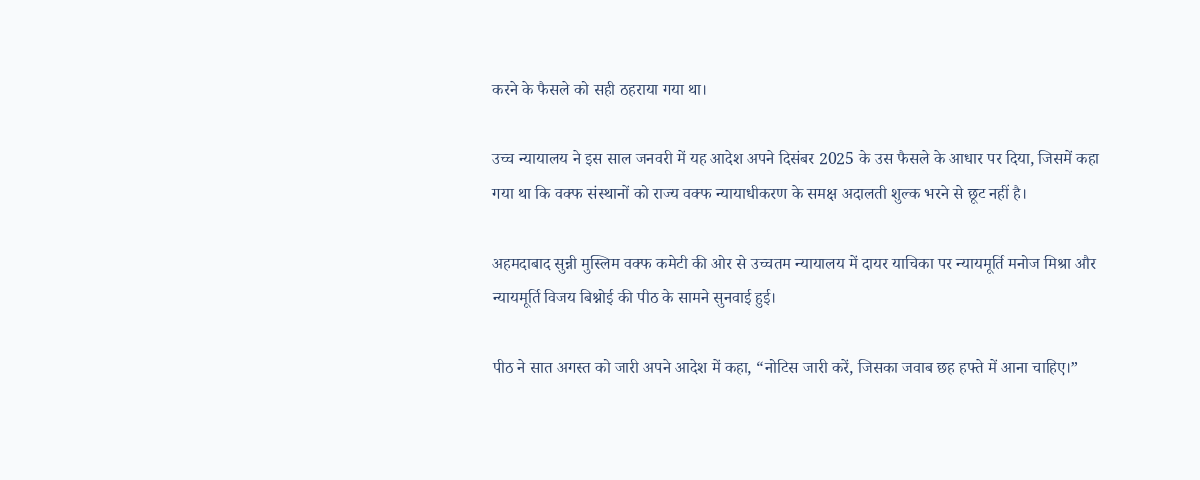करने के फैसले को सही ठहराया गया था।

उच्च न्यायालय ने इस साल जनवरी में यह आदेश अपने दिसंबर 2025 के उस फैसले के आधार पर दिया, जिसमें कहा गया था कि वक्फ संस्थानों को राज्य वक्फ न्यायाधीकरण के समक्ष अदालती शुल्क भरने से छूट नहीं है।

अहमदाबाद सुन्नी मुस्लिम वक्फ कमेटी की ओर से उच्चतम न्यायालय में दायर याचिका पर न्यायमूर्ति मनोज मिश्रा और न्यायमूर्ति विजय बिश्नोई की पीठ के सामने सुनवाई हुई।

पीठ ने सात अगस्त को जारी अपने आदेश में कहा, “नोटिस जारी करें, जिसका जवाब छह हफ्ते में आना चाहिए।”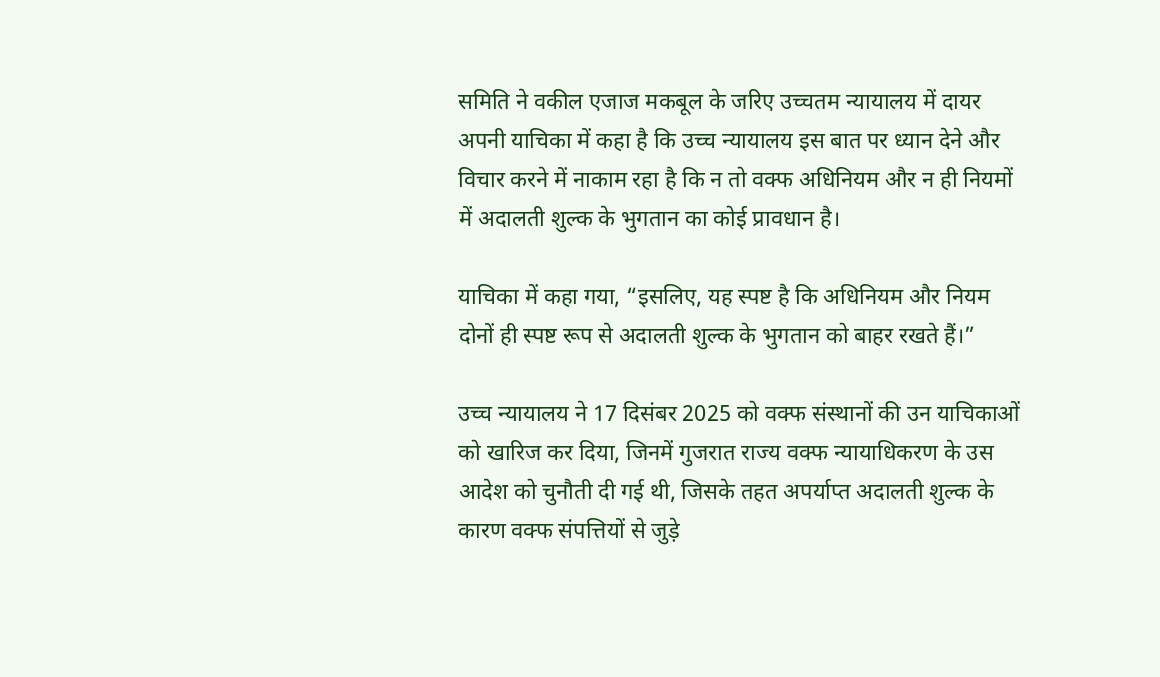समिति ने वकील एजाज मकबूल के जरिए उच्चतम न्यायालय में दायर अपनी याचिका में कहा है कि उच्च न्यायालय इस बात पर ध्यान देने और विचार करने में नाकाम रहा है कि न तो वक्फ अधिनियम और न ही नियमों में अदालती शुल्क के भुगतान का कोई प्रावधान है।

याचिका में कहा गया, “इसलिए, यह स्पष्ट है कि अधिनियम और नियम दोनों ही स्पष्ट रूप से अदालती शुल्क के भुगतान को बाहर रखते हैं।”

उच्च न्यायालय ने 17 दिसंबर 2025 को वक्फ संस्थानों की उन याचिकाओं को खारिज कर दिया, जिनमें गुजरात राज्य वक्फ न्यायाधिकरण के उस आदेश को चुनौती दी गई थी, जिसके तहत अपर्याप्त अदालती शुल्क के कारण वक्फ संपत्तियों से जुड़े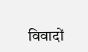विवादों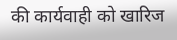की कार्यवाही को खारिज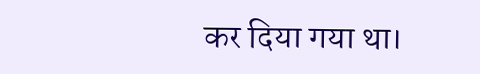कर दिया गया था।